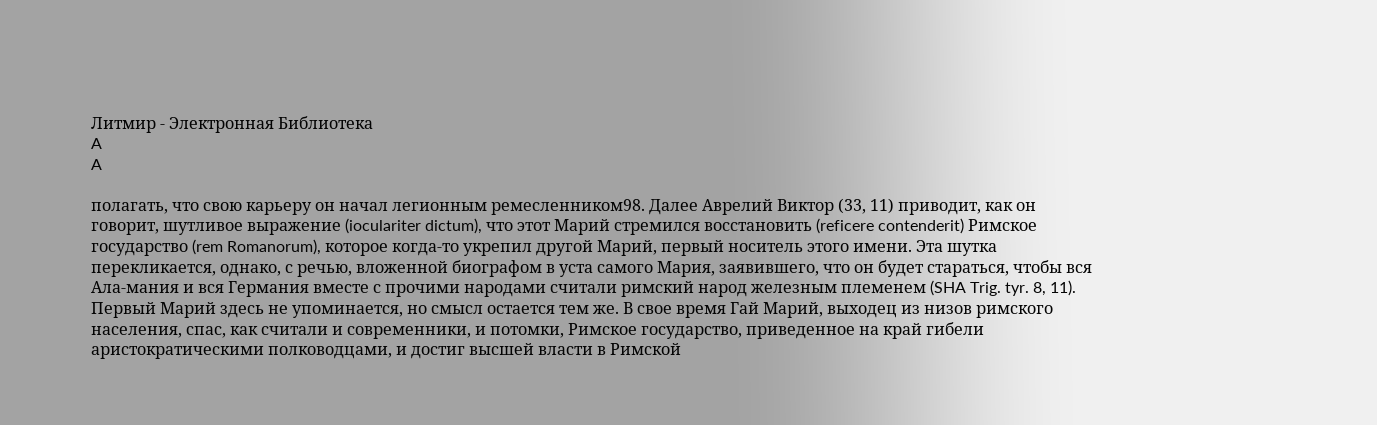Литмир - Электронная Библиотека
A
A

полагать, что свою карьеру он начал легионным ремесленником98. Далее Аврелий Виктор (33, 11) приводит, как он говорит, шутливое выражение (ioculariter dictum), что этот Марий стремился восстановить (reficere contenderit) Римское государство (rem Romanorum), которое когда-то укрепил другой Марий, первый носитель этого имени. Эта шутка перекликается, однако, с речью, вложенной биографом в уста самого Мария, заявившего, что он будет стараться, чтобы вся Ала-мания и вся Германия вместе с прочими народами считали римский народ железным племенем (SHA Trig. tyr. 8, 11). Первый Марий здесь не упоминается, но смысл остается тем же. В свое время Гай Марий, выходец из низов римского населения, спас, как считали и современники, и потомки, Римское государство, приведенное на край гибели аристократическими полководцами, и достиг высшей власти в Римской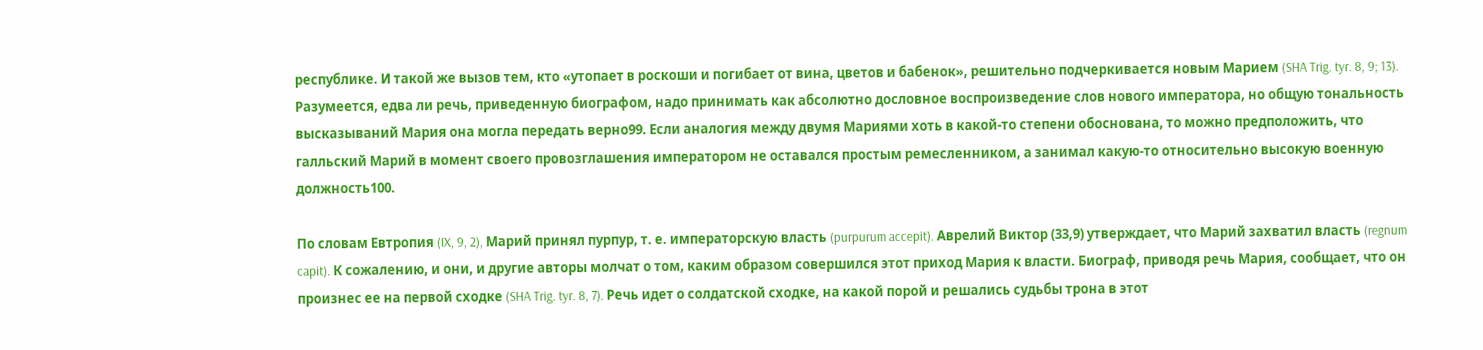республике. И такой же вызов тем, кто «утопает в роскоши и погибает от вина, цветов и бабенок», решительно подчеркивается новым Марием (SHA Trig. tyr. 8, 9; 13). Разумеется, едва ли речь, приведенную биографом, надо принимать как абсолютно дословное воспроизведение слов нового императора, но общую тональность высказываний Мария она могла передать верно99. Если аналогия между двумя Мариями хоть в какой-то степени обоснована, то можно предположить, что галльский Марий в момент своего провозглашения императором не оставался простым ремесленником, а занимал какую-то относительно высокую военную должность100.

По словам Евтропия (IX, 9, 2), Марий принял пурпур, т. е. императорскую власть (purpurum accepit). Аврелий Виктор (33,9) утверждает, что Марий захватил власть (regnum capit). К сожалению, и они, и другие авторы молчат о том, каким образом совершился этот приход Мария к власти. Биограф, приводя речь Мария, сообщает, что он произнес ее на первой сходке (SHA Trig. tyr. 8, 7). Речь идет о солдатской сходке, на какой порой и решались судьбы трона в этот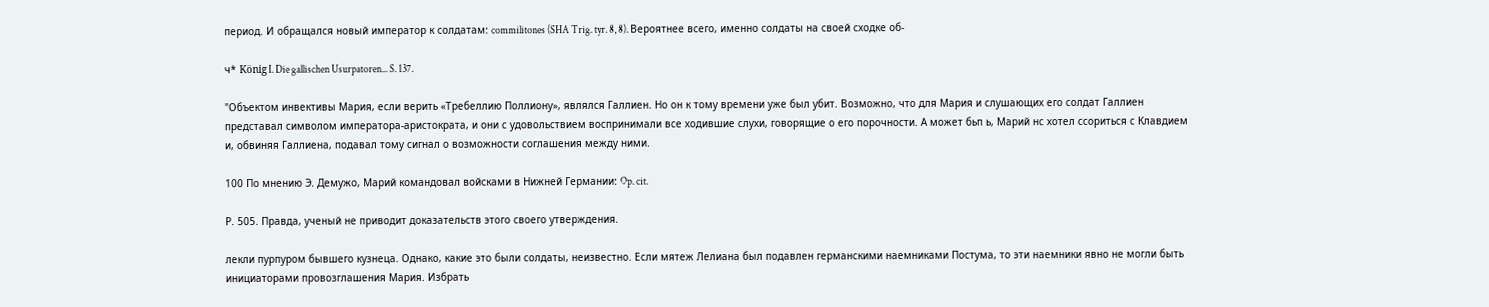период. И обращался новый император к солдатам: commilitones (SHA Trig. tyr. 8, 8). Вероятнее всего, именно солдаты на своей сходке об-

ч* König I. Die gallischen Usurpatoren... S. 137.

"Объектом инвективы Мария, если верить «Требеллию Поллиону», являлся Галлиен. Но он к тому времени уже был убит. Возможно, что для Мария и слушающих его солдат Галлиен представал символом императора-аристократа, и они с удовольствием воспринимали все ходившие слухи, говорящие о его порочности. А может бьп ь, Марий нс хотел ссориться с Клавдием и, обвиняя Галлиена, подавал тому сигнал о возможности соглашения между ними.

100 По мнению Э. Демужо, Марий командовал войсками в Нижней Германии: Op. cit.

Р. 505. Правда, ученый не приводит доказательств этого своего утверждения.

лекли пурпуром бывшего кузнеца. Однако, какие это были солдаты, неизвестно. Если мятеж Лелиана был подавлен германскими наемниками Постума, то эти наемники явно не могли быть инициаторами провозглашения Мария. Избрать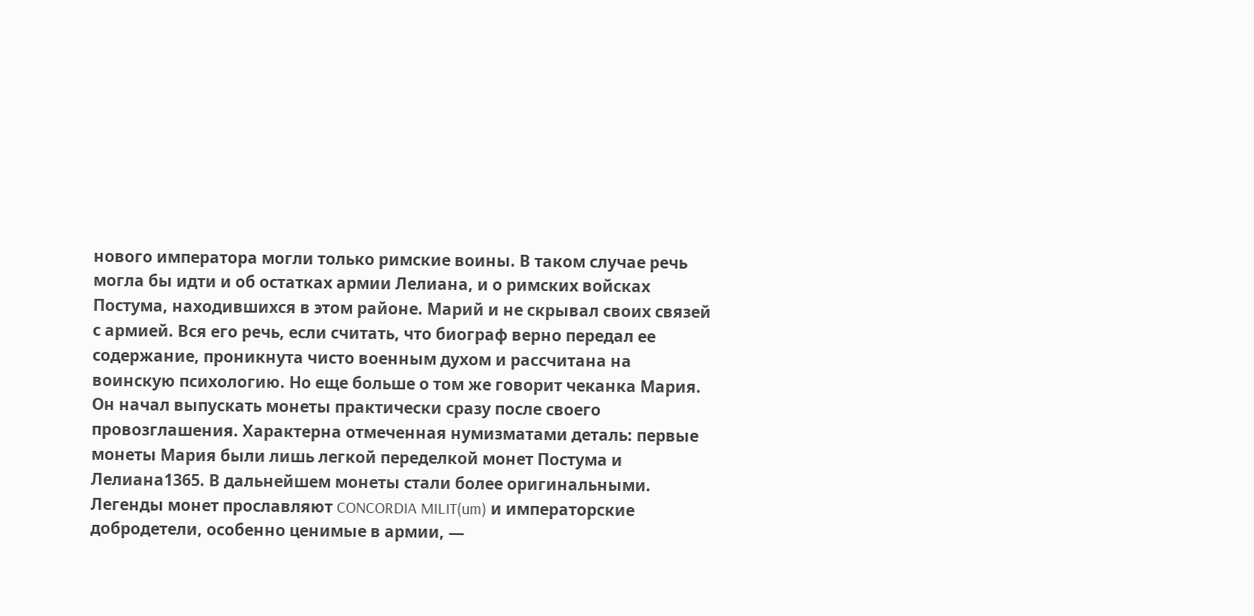нового императора могли только римские воины. В таком случае речь могла бы идти и об остатках армии Лелиана, и о римских войсках Постума, находившихся в этом районе. Марий и не скрывал своих связей с армией. Вся его речь, если считать, что биограф верно передал ее содержание, проникнута чисто военным духом и рассчитана на воинскую психологию. Но еще больше о том же говорит чеканка Мария. Он начал выпускать монеты практически сразу после своего провозглашения. Характерна отмеченная нумизматами деталь: первые монеты Мария были лишь легкой переделкой монет Постума и Лелиана1365. В дальнейшем монеты стали более оригинальными. Легенды монет прославляют CONCORDIA MILIT(um) и императорские добродетели, особенно ценимые в армии, —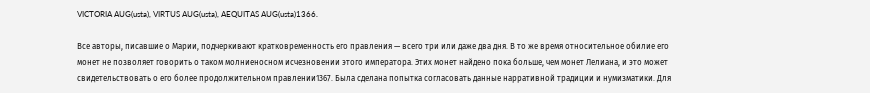VICTORIA AUG(usta), VIRTUS AUG(usta), AEQUITAS AUG(usta)1366.

Все авторы, писавшие о Марии, подчеркивают кратковременность его правления — всего три или даже два дня. В то же время относительное обилие его монет не позволяет говорить о таком молниеносном исчезновении этого императора. Этих монет найдено пока больше, чем монет Лелиана, и это может свидетельствовать о его более продолжительном правлении1367. Была сделана попытка согласовать данные нарративной традиции и нумизматики. Для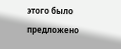этого было предложено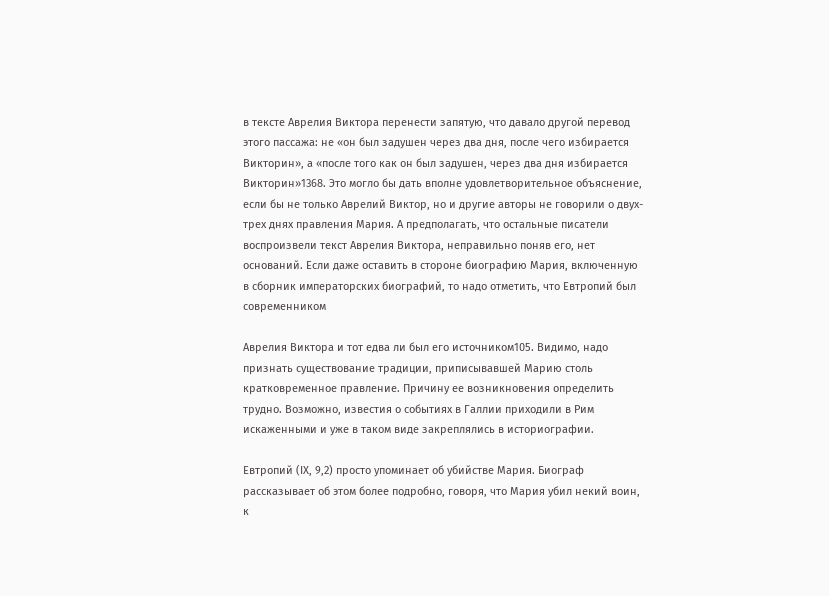в тексте Аврелия Виктора перенести запятую, что давало другой перевод этого пассажа: не «он был задушен через два дня, после чего избирается Викторин», а «после того как он был задушен, через два дня избирается Викторин»1368. Это могло бы дать вполне удовлетворительное объяснение, если бы не только Аврелий Виктор, но и другие авторы не говорили о двух-трех днях правления Мария. А предполагать, что остальные писатели воспроизвели текст Аврелия Виктора, неправильно поняв его, нет оснований. Если даже оставить в стороне биографию Мария, включенную в сборник императорских биографий, то надо отметить, что Евтропий был современником

Аврелия Виктора и тот едва ли был его источником105. Видимо, надо признать существование традиции, приписывавшей Марию столь кратковременное правление. Причину ее возникновения определить трудно. Возможно, известия о событиях в Галлии приходили в Рим искаженными и уже в таком виде закреплялись в историографии.

Евтропий (IX, 9,2) просто упоминает об убийстве Мария. Биограф рассказывает об этом более подробно, говоря, что Мария убил некий воин, к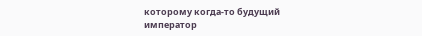которому когда-то будущий император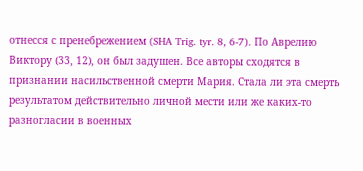отнесся с пренебрежением (SHA Trig. tyr. 8, 6-7). По Аврелию Виктору (33, 12), он был задушен. Все авторы сходятся в признании насильственной смерти Мария. Стала ли эта смерть результатом действительно личной мести или же каких-то разногласии в военных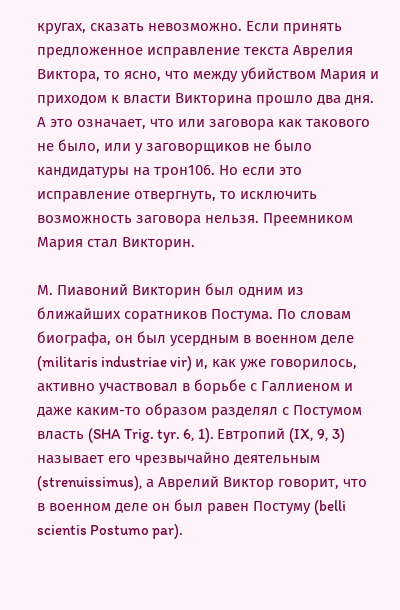кругах, сказать невозможно. Если принять предложенное исправление текста Аврелия Виктора, то ясно, что между убийством Мария и приходом к власти Викторина прошло два дня. А это означает, что или заговора как такового не было, или у заговорщиков не было кандидатуры на трон106. Но если это исправление отвергнуть, то исключить возможность заговора нельзя. Преемником Мария стал Викторин.

М. Пиавоний Викторин был одним из ближайших соратников Постума. По словам биографа, он был усердным в военном деле (militaris industriae vir) и, как уже говорилось, активно участвовал в борьбе с Галлиеном и даже каким-то образом разделял с Постумом власть (SHA Trig. tyr. 6, 1). Евтропий (IX, 9, 3) называет его чрезвычайно деятельным (strenuissimus), а Аврелий Виктор говорит, что в военном деле он был равен Постуму (belli scientis Postumo par).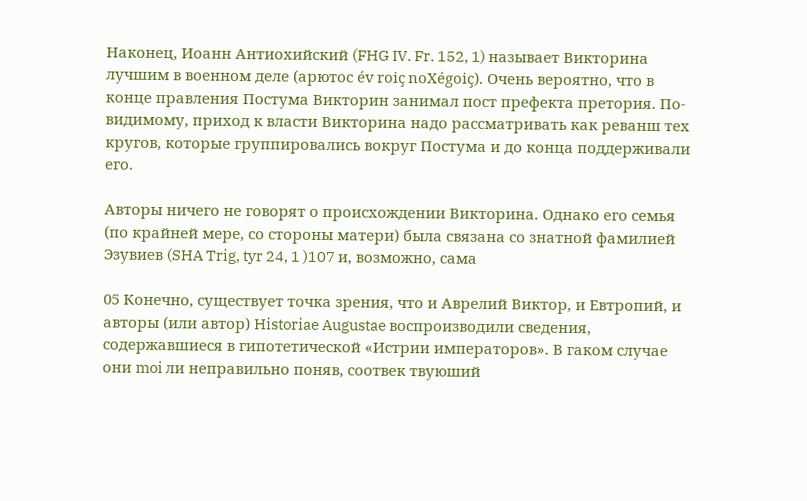Наконец, Иоанн Антиохийский (FHG IV. Fr. 152, 1) называет Викторина лучшим в военном деле (арютос év roiç noXégoiç). Очень вероятно, что в конце правления Постума Викторин занимал пост префекта претория. По-видимому, приход к власти Викторина надо рассматривать как реванш тех кругов, которые группировались вокруг Постума и до конца поддерживали его.

Авторы ничего не говорят о происхождении Викторина. Однако его семья (по крайней мере, со стороны матери) была связана со знатной фамилией Эзувиев (SHA Trig, tyr 24, 1 )107 и, возможно, сама

05 Конечно, существует точка зрения, что и Аврелий Виктор, и Евтропий, и авторы (или автор) Historiae Augustae воспроизводили сведения, содержавшиеся в гипотетической «Истрии императоров». В гаком случае они moi ли неправильно поняв, соотвек твуюший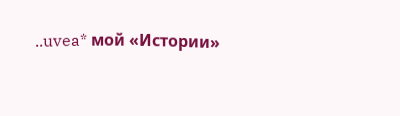..uvea* мой «Истории»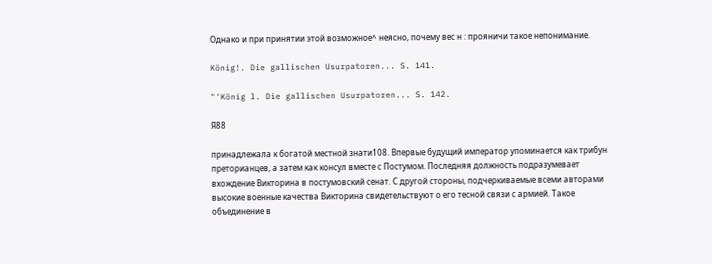Однако и при принятии этой возможное^ неясно, почему вес н : прояничи такое непонимание.

König!. Die gallischen Usurpatoren... S. 141.

"'König l. Die gallischen Usurpatoren... S. 142.

Я88

принадлежала к богатой местной знати108. Впервые будущий император упоминается как трибун преторианцев, а затем как консул вместе с Постумом. Последняя должность подразумевает вхождение Викторина в постумовский сенат. С другой стороны, подчеркиваемые всеми авторами высокие военные качества Викторина свидетельствуют о его тесной связи с армией. Такое объединение в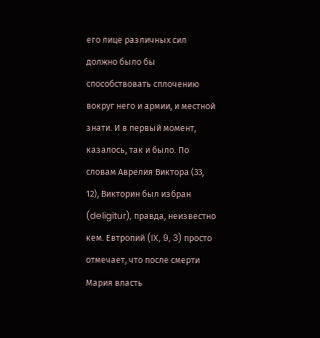его лице различных сил должно было бы способствовать сплочению вокруг него и армии, и местной знати. И в первый момент, казалось, так и было. По словам Аврелия Виктора (33, 12), Викторин был избран (deligitur), правда, неизвестно кем. Евтропий (IX, 9, 3) просто отмечает, что после смерти Мария власть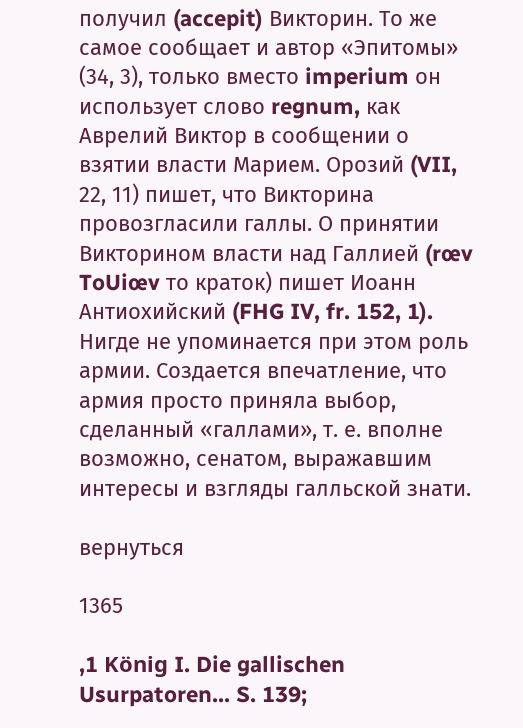получил (accepit) Викторин. То же самое сообщает и автор «Эпитомы» (34, 3), только вместо imperium он использует слово regnum, как Аврелий Виктор в сообщении о взятии власти Марием. Орозий (VII, 22, 11) пишет, что Викторина провозгласили галлы. О принятии Викторином власти над Галлией (rœv ToUiœv то краток) пишет Иоанн Антиохийский (FHG IV, fr. 152, 1). Нигде не упоминается при этом роль армии. Создается впечатление, что армия просто приняла выбор, сделанный «галлами», т. е. вполне возможно, сенатом, выражавшим интересы и взгляды галльской знати.

вернуться

1365

,1 König I. Die gallischen Usurpatoren... S. 139;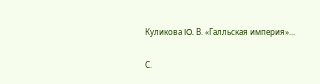Куликова IO. В. «Галльская империя»...

С.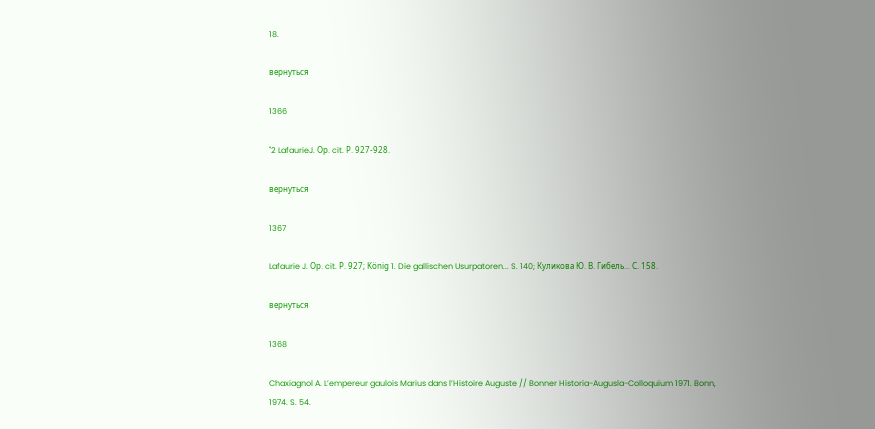18.

вернуться

1366

"2 LafaurieJ. Ор. cit. Р. 927-928.

вернуться

1367

Lafaurie J. Ор. cit. Р. 927; König 1. Die gallischen Usurpatoren... S. 140; Куликова Ю. В. Гибель... С. 158.

вернуться

1368

Chaxiagnol A. L’empereur gaulois Marius dans l’Histoire Auguste // Bonner Historia-Augusla-Colloquium 1971. Bonn, 1974. S. 54.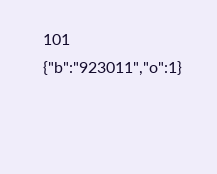101
{"b":"923011","o":1}